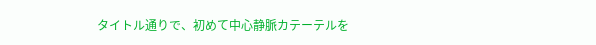タイトル通りで、初めて中心静脈カテーテルを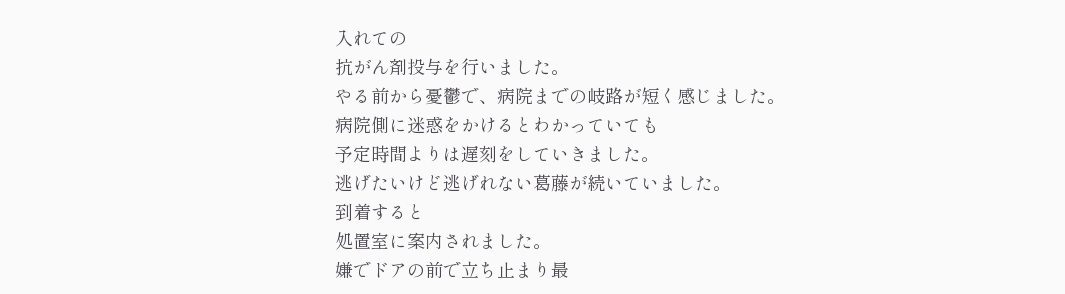入れての
抗がん剤投与を行いました。
やる前から憂鬱で、病院までの岐路が短く感じました。
病院側に迷惑をかけるとわかっていても
予定時間よりは遅刻をしていきました。
逃げたいけど逃げれない葛藤が続いていました。
到着すると
処置室に案内されました。
嫌でドアの前で立ち止まり最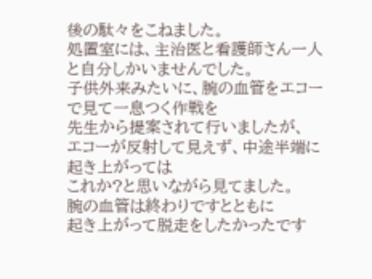後の駄々をこねました。
処置室には、主治医と看護師さん一人と自分しかいませんでした。
子供外来みたいに、腕の血管をエコーで見て一息つく作戦を
先生から提案されて行いましたが、
エコーが反射して見えず、中途半端に起き上がっては
これか?と思いながら見てました。
腕の血管は終わりですとともに
起き上がって脱走をしたかったです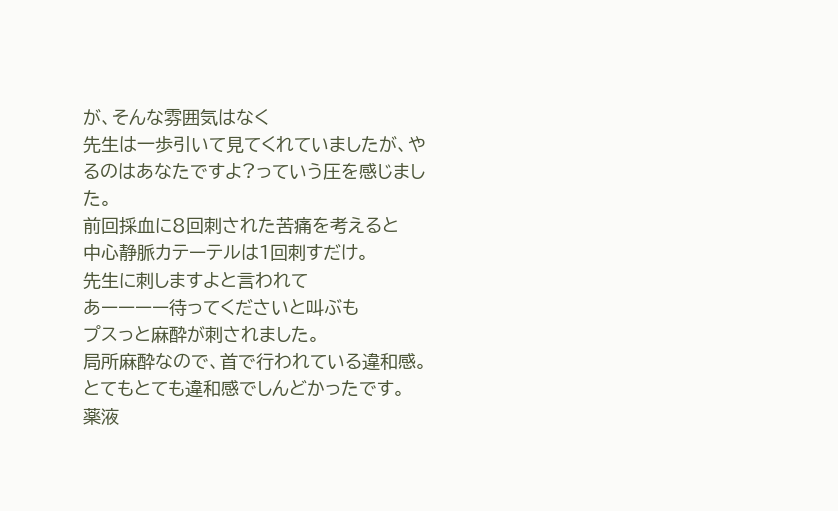が、そんな雰囲気はなく
先生は一歩引いて見てくれていましたが、やるのはあなたですよ?っていう圧を感じました。
前回採血に8回刺された苦痛を考えると
中心静脈カテーテルは1回刺すだけ。
先生に刺しますよと言われて
あーーーー待ってくださいと叫ぶも
プスっと麻酔が刺されました。
局所麻酔なので、首で行われている違和感。
とてもとても違和感でしんどかったです。
薬液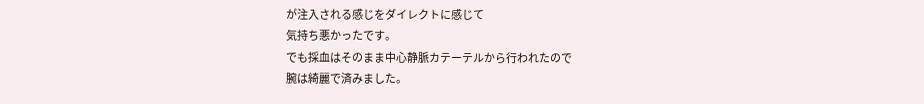が注入される感じをダイレクトに感じて
気持ち悪かったです。
でも採血はそのまま中心静脈カテーテルから行われたので
腕は綺麗で済みました。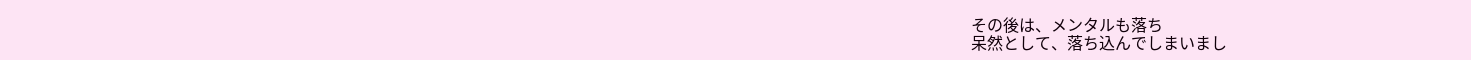その後は、メンタルも落ち
呆然として、落ち込んでしまいまし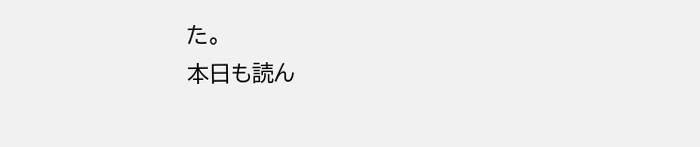た。
本日も読ん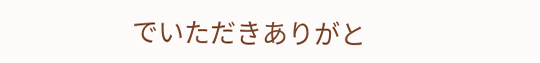でいただきありがと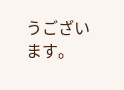うございます。